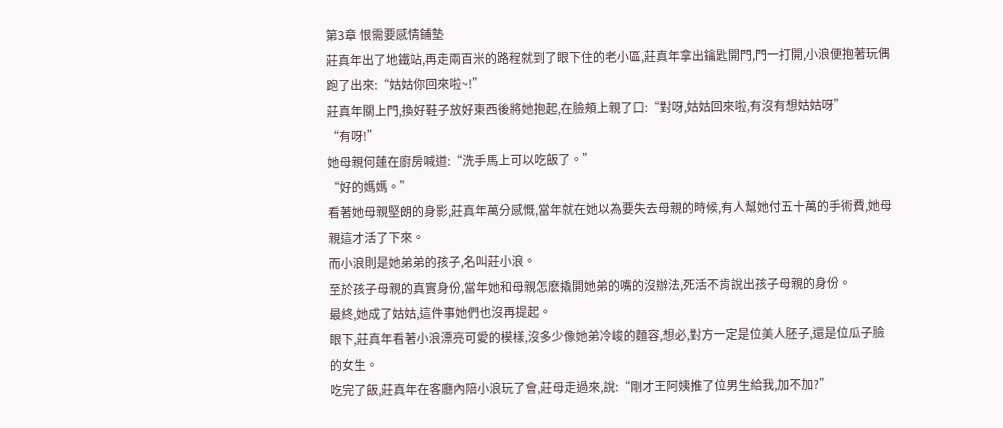第3章 恨需要感情鋪墊
莊真年出了地鐵站,再走兩百米的路程就到了眼下住的老小區,莊真年拿出鑰匙開門,門一打開,小浪便抱著玩偶跑了出來:“姑姑你回來啦~!”
莊真年關上門,換好鞋子放好東西後將她抱起,在臉頰上親了口:“對呀,姑姑回來啦,有沒有想姑姑呀”
“有呀!”
她母親何蓮在廚房喊道:“洗手馬上可以吃飯了。”
“好的媽媽。”
看著她母親堅朗的身影,莊真年萬分感慨,當年就在她以為要失去母親的時候,有人幫她付五十萬的手術費,她母親這才活了下來。
而小浪則是她弟弟的孩子,名叫莊小浪。
至於孩子母親的真實身份,當年她和母親怎麽撬開她弟的嘴的沒辦法,死活不肯說出孩子母親的身份。
最終,她成了姑姑,這件事她們也沒再提起。
眼下,莊真年看著小浪漂亮可愛的模樣,沒多少像她弟冷峻的麵容,想必,對方一定是位美人胚子,還是位瓜子臉的女生。
吃完了飯,莊真年在客廳內陪小浪玩了會,莊母走過來,說:“剛才王阿姨推了位男生給我,加不加?”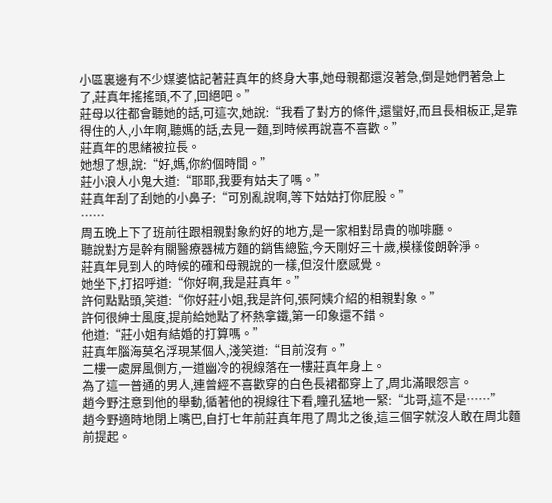小區裏邊有不少媒婆惦記著莊真年的終身大事,她母親都還沒著急,倒是她們著急上了,莊真年搖搖頭,不了,回絕吧。”
莊母以往都會聽她的話,可這次,她說:“我看了對方的條件,還蠻好,而且長相板正,是靠得住的人,小年啊,聽媽的話,去見一麵,到時候再說喜不喜歡。”
莊真年的思緒被拉長。
她想了想,說:“好,媽,你約個時間。”
莊小浪人小鬼大道:“耶耶,我要有姑夫了嗎。”
莊真年刮了刮她的小鼻子:“可別亂說啊,等下姑姑打你屁股。”
……
周五晚上下了班前往跟相親對象約好的地方,是一家相對昂貴的咖啡廳。
聽說對方是幹有關醫療器械方麵的銷售總監,今天剛好三十歲,模樣俊朗幹淨。
莊真年見到人的時候的確和母親說的一樣,但沒什麽感覺。
她坐下,打招呼道:“你好啊,我是莊真年。”
許何點點頭,笑道:“你好莊小姐,我是許何,張阿姨介紹的相親對象。”
許何很紳士風度,提前給她點了杯熱拿鐵,第一印象還不錯。
他道:“莊小姐有結婚的打算嗎。”
莊真年腦海莫名浮現某個人,淺笑道:“目前沒有。”
二樓一處屏風側方,一道幽冷的視線落在一樓莊真年身上。
為了這一普通的男人,連曾經不喜歡穿的白色長裙都穿上了,周北滿眼怨言。
趙今野注意到他的舉動,循著他的視線往下看,瞳孔猛地一緊:“北哥,這不是……”
趙今野適時地閉上嘴巴,自打七年前莊真年甩了周北之後,這三個字就沒人敢在周北麵前提起。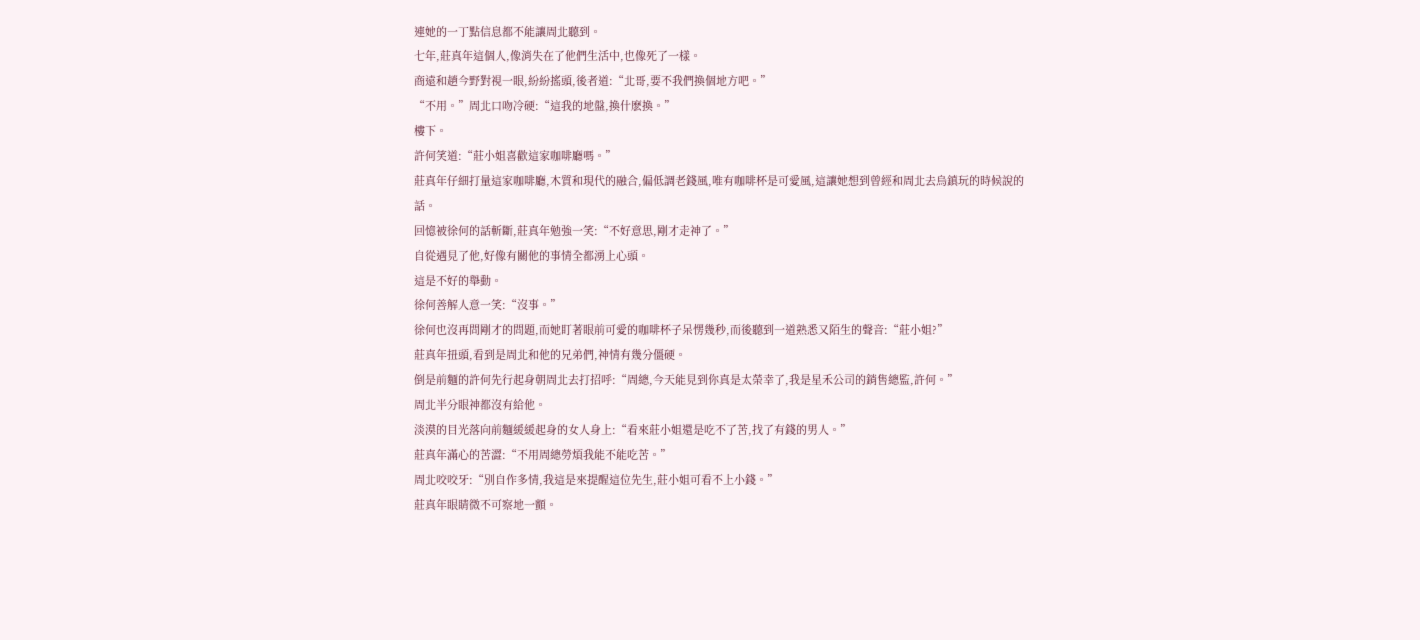連她的一丁點信息都不能讓周北聽到。
七年,莊真年這個人,像消失在了他們生活中,也像死了一樣。
商遠和趙今野對視一眼,紛紛搖頭,後者道:“北哥,要不我們換個地方吧。”
“不用。”周北口吻冷硬:“這我的地盤,換什麽換。”
樓下。
許何笑道:“莊小姐喜歡這家咖啡廳嗎。”
莊真年仔細打量這家咖啡廳,木質和現代的融合,偏低調老錢風,唯有咖啡杯是可愛風,這讓她想到曾經和周北去烏鎮玩的時候說的話。
回憶被徐何的話斬斷,莊真年勉強一笑:“不好意思,剛才走神了。”
自從遇見了他,好像有關他的事情全都湧上心頭。
這是不好的舉動。
徐何善解人意一笑:“沒事。”
徐何也沒再問剛才的問題,而她盯著眼前可愛的咖啡杯子呆愣幾秒,而後聽到一道熟悉又陌生的聲音:“莊小姐?”
莊真年扭頭,看到是周北和他的兄弟們,神情有幾分僵硬。
倒是前麵的許何先行起身朝周北去打招呼:“周總,今天能見到你真是太榮幸了,我是星禾公司的銷售總監,許何。”
周北半分眼神都沒有給他。
淡漠的目光落向前麵緩緩起身的女人身上:“看來莊小姐還是吃不了苦,找了有錢的男人。”
莊真年滿心的苦澀:“不用周總勞煩我能不能吃苦。”
周北咬咬牙:“別自作多情,我這是來提醒這位先生,莊小姐可看不上小錢。”
莊真年眼睛微不可察地一顫。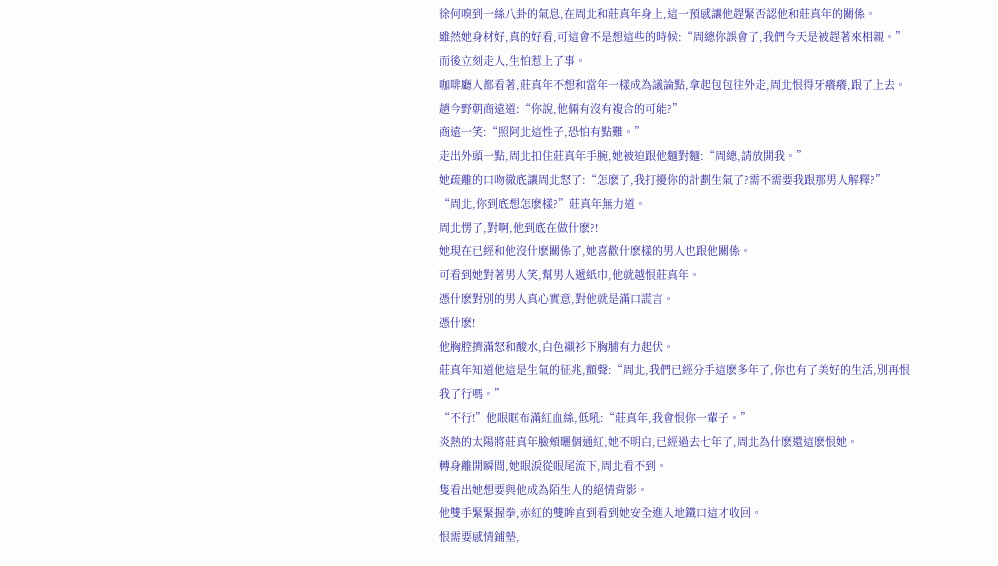徐何嗅到一絲八卦的氣息,在周北和莊真年身上,這一預感讓他趕緊否認他和莊真年的關係。
雖然她身材好,真的好看,可這會不是想這些的時候:“周總你誤會了,我們今天是被趕著來相親。”
而後立刻走人,生怕惹上了事。
咖啡廳人都看著,莊真年不想和當年一樣成為議論點,拿起包包往外走,周北恨得牙癢癢,跟了上去。
趙今野朝商遠道:“你說,他倆有沒有複合的可能?”
商遠一笑:“照阿北這性子,恐怕有點難。”
走出外頭一點,周北扣住莊真年手腕,她被迫跟他麵對麵:“周總,請放開我。”
她疏離的口吻徹底讓周北怒了:“怎麽了,我打擾你的計劃生氣了?需不需要我跟那男人解釋?”
“周北,你到底想怎麽樣?”莊真年無力道。
周北愣了,對啊,他到底在做什麽?!
她現在已經和他沒什麽關係了,她喜歡什麽樣的男人也跟他關係。
可看到她對著男人笑,幫男人遞紙巾,他就越恨莊真年。
憑什麽對別的男人真心實意,對他就是滿口謊言。
憑什麽!
他胸腔擠滿怒和酸水,白色襯衫下胸脯有力起伏。
莊真年知道他這是生氣的征兆,顫聲:“周北,我們已經分手這麽多年了,你也有了美好的生活,別再恨我了行嗎。”
“不行!”他眼眶布滿紅血絲,低吼:“莊真年,我會恨你一輩子。”
炎熱的太陽將莊真年臉頰曬個通紅,她不明白,已經過去七年了,周北為什麽還這麽恨她。
轉身離開瞬間,她眼淚從眼尾流下,周北看不到。
隻看出她想要與他成為陌生人的絕情背影。
他雙手緊緊握拳,赤紅的雙眸直到看到她安全進入地鐵口這才收回。
恨需要感情鋪墊,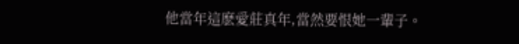他當年這麽愛莊真年,當然要恨她一輩子。